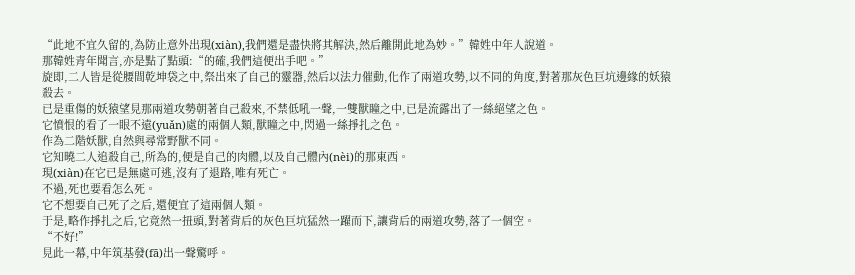“此地不宜久留的,為防止意外出現(xiàn),我們還是盡快將其解決,然后離開此地為妙。”韓姓中年人說道。
那韓姓青年聞言,亦是點了點頭:“的確,我們這便出手吧。”
旋即,二人皆是從腰間乾坤袋之中,祭出來了自己的靈器,然后以法力催動,化作了兩道攻勢,以不同的角度,對著那灰色巨坑邊緣的妖猿殺去。
已是重傷的妖猿望見那兩道攻勢朝著自己殺來,不禁低吼一聲,一雙獸瞳之中,已是流露出了一絲絕望之色。
它憤恨的看了一眼不遠(yuǎn)處的兩個人類,獸瞳之中,閃過一絲掙扎之色。
作為二階妖獸,自然與尋常野獸不同。
它知曉二人追殺自己,所為的,便是自己的肉體,以及自己體內(nèi)的那東西。
現(xiàn)在它已是無處可逃,沒有了退路,唯有死亡。
不過,死也要看怎么死。
它不想要自己死了之后,還便宜了這兩個人類。
于是,略作掙扎之后,它竟然一扭頭,對著背后的灰色巨坑猛然一躍而下,讓背后的兩道攻勢,落了一個空。
“不好!”
見此一幕,中年筑基發(fā)出一聲驚呼。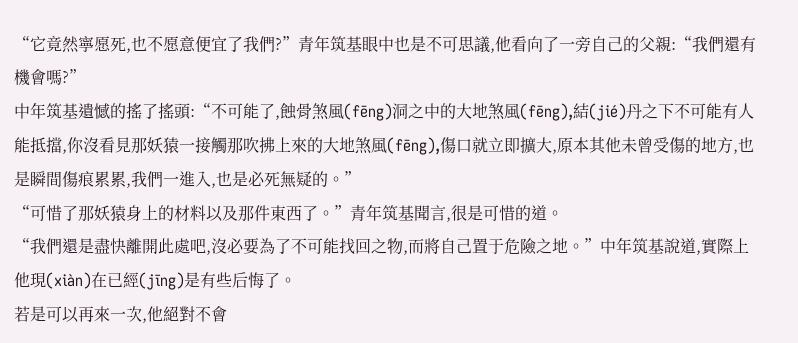“它竟然寧愿死,也不愿意便宜了我們?”青年筑基眼中也是不可思議,他看向了一旁自己的父親:“我們還有機會嗎?”
中年筑基遺憾的搖了搖頭:“不可能了,蝕骨煞風(fēng)洞之中的大地煞風(fēng),結(jié)丹之下不可能有人能抵擋,你沒看見那妖猿一接觸那吹拂上來的大地煞風(fēng),傷口就立即擴大,原本其他未曾受傷的地方,也是瞬間傷痕累累,我們一進入,也是必死無疑的。”
“可惜了那妖猿身上的材料以及那件東西了。”青年筑基聞言,很是可惜的道。
“我們還是盡快離開此處吧,沒必要為了不可能找回之物,而將自己置于危險之地。”中年筑基說道,實際上他現(xiàn)在已經(jīng)是有些后悔了。
若是可以再來一次,他絕對不會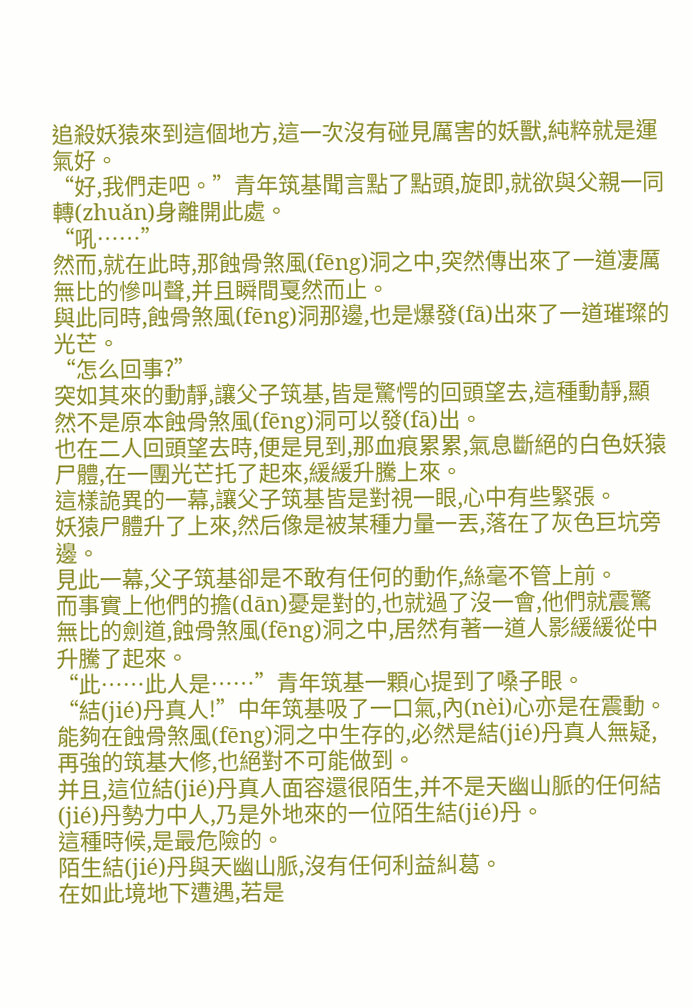追殺妖猿來到這個地方,這一次沒有碰見厲害的妖獸,純粹就是運氣好。
“好,我們走吧。”青年筑基聞言點了點頭,旋即,就欲與父親一同轉(zhuǎn)身離開此處。
“吼……”
然而,就在此時,那蝕骨煞風(fēng)洞之中,突然傳出來了一道凄厲無比的慘叫聲,并且瞬間戛然而止。
與此同時,蝕骨煞風(fēng)洞那邊,也是爆發(fā)出來了一道璀璨的光芒。
“怎么回事?”
突如其來的動靜,讓父子筑基,皆是驚愕的回頭望去,這種動靜,顯然不是原本蝕骨煞風(fēng)洞可以發(fā)出。
也在二人回頭望去時,便是見到,那血痕累累,氣息斷絕的白色妖猿尸體,在一團光芒托了起來,緩緩升騰上來。
這樣詭異的一幕,讓父子筑基皆是對視一眼,心中有些緊張。
妖猿尸體升了上來,然后像是被某種力量一丟,落在了灰色巨坑旁邊。
見此一幕,父子筑基卻是不敢有任何的動作,絲毫不管上前。
而事實上他們的擔(dān)憂是對的,也就過了沒一會,他們就震驚無比的劍道,蝕骨煞風(fēng)洞之中,居然有著一道人影緩緩從中升騰了起來。
“此……此人是……”青年筑基一顆心提到了嗓子眼。
“結(jié)丹真人!”中年筑基吸了一口氣,內(nèi)心亦是在震動。
能夠在蝕骨煞風(fēng)洞之中生存的,必然是結(jié)丹真人無疑,再強的筑基大修,也絕對不可能做到。
并且,這位結(jié)丹真人面容還很陌生,并不是天幽山脈的任何結(jié)丹勢力中人,乃是外地來的一位陌生結(jié)丹。
這種時候,是最危險的。
陌生結(jié)丹與天幽山脈,沒有任何利益糾葛。
在如此境地下遭遇,若是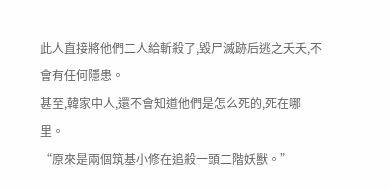此人直接將他們二人給斬殺了,毀尸滅跡后逃之夭夭,不會有任何隱患。
甚至,韓家中人,還不會知道他們是怎么死的,死在哪里。
“原來是兩個筑基小修在追殺一頭二階妖獸。”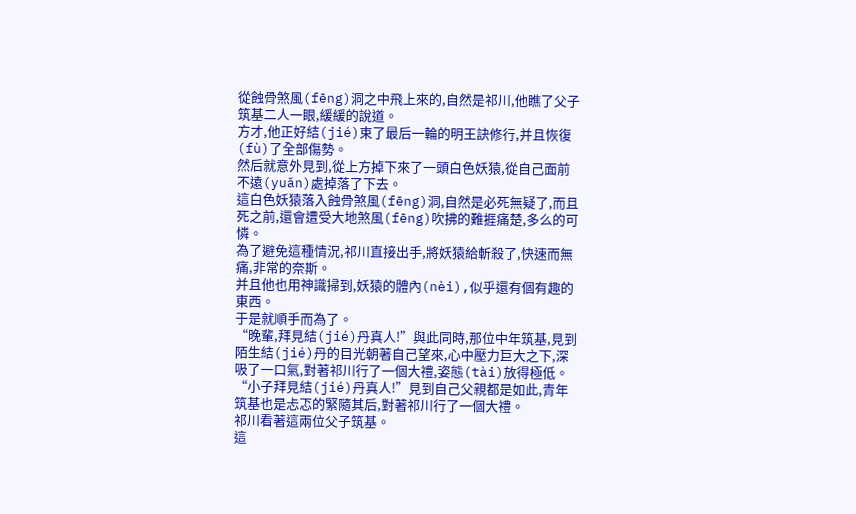從蝕骨煞風(fēng)洞之中飛上來的,自然是祁川,他瞧了父子筑基二人一眼,緩緩的說道。
方才,他正好結(jié)束了最后一輪的明王訣修行,并且恢復(fù)了全部傷勢。
然后就意外見到,從上方掉下來了一頭白色妖猿,從自己面前不遠(yuǎn)處掉落了下去。
這白色妖猿落入蝕骨煞風(fēng)洞,自然是必死無疑了,而且死之前,還會遭受大地煞風(fēng)吹拂的難捱痛楚,多么的可憐。
為了避免這種情況,祁川直接出手,將妖猿給斬殺了,快速而無痛,非常的奈斯。
并且他也用神識掃到,妖猿的體內(nèi),似乎還有個有趣的東西。
于是就順手而為了。
“晚輩,拜見結(jié)丹真人!”與此同時,那位中年筑基,見到陌生結(jié)丹的目光朝著自己望來,心中壓力巨大之下,深吸了一口氣,對著祁川行了一個大禮,姿態(tài)放得極低。
“小子拜見結(jié)丹真人!”見到自己父親都是如此,青年筑基也是忐忑的緊隨其后,對著祁川行了一個大禮。
祁川看著這兩位父子筑基。
這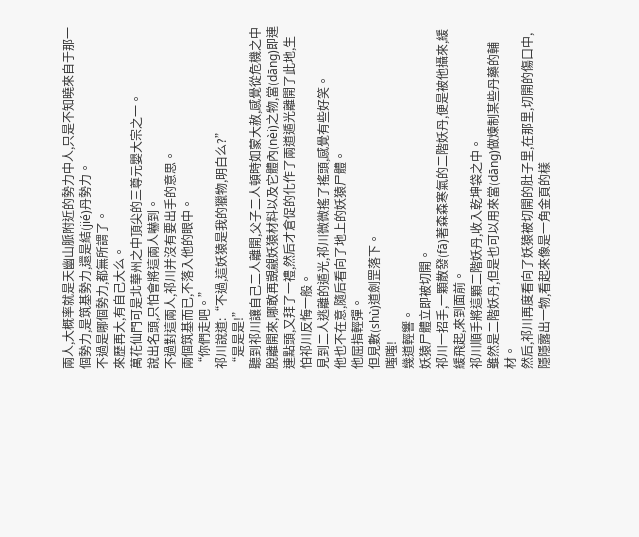兩人,大概率就是天幽山脈附近的勢力中人,只是不知曉來自于那一個勢力,是筑基勢力,還是結(jié)丹勢力。
不過是哪個勢力,都無所謂了。
來歷再大,有自己大么。
萬花仙門可是北華州之中頂尖的三尊元嬰大宗之一。
說出名頭,只怕會將這兩人嚇到。
不過對這兩人,祁川并沒有要出手的意思。
兩個筑基而已,不落入他的眼中。
“你們走吧。”
祁川說道:“不過,這妖猿是我的獵物,明白么?”
“是是是!”
聽到祁川讓自己二人離開,父子二人頓時如蒙大赦,感覺從危機之中脫離開來,哪敢再覬覦妖猿材料以及它體內(nèi)之物,當(dāng)即連連點頭,又拜了一禮,然后才倉促的化作了兩道遁光離開了此地,生怕祁川反悔一般。
見到二人逃離的遁光,祁川微微搖了搖頭,感覺有些好笑。
他也不在意,隨后看向了地上的妖猿尸體。
他屈指輕彈。
但見數(shù)道劍罡落下。
嗤嗤!
幾道輕響。
妖猿尸體立即被切開。
祁川一招手,一顆散發(fā)著森森寒氣的二階妖丹,便是被他攝來,緩緩飛起,來到面前。
祁川順手將這顆二階妖丹,收入乾坤袋之中。
雖然是二階妖丹,但是也可以用來當(dāng)做煉制某些丹藥的輔材。
然后,祁川再度看向了妖猿被切開的肚子里,在那里,切開的傷口中,隱隱露出一物,看起來像是一角金頁的樣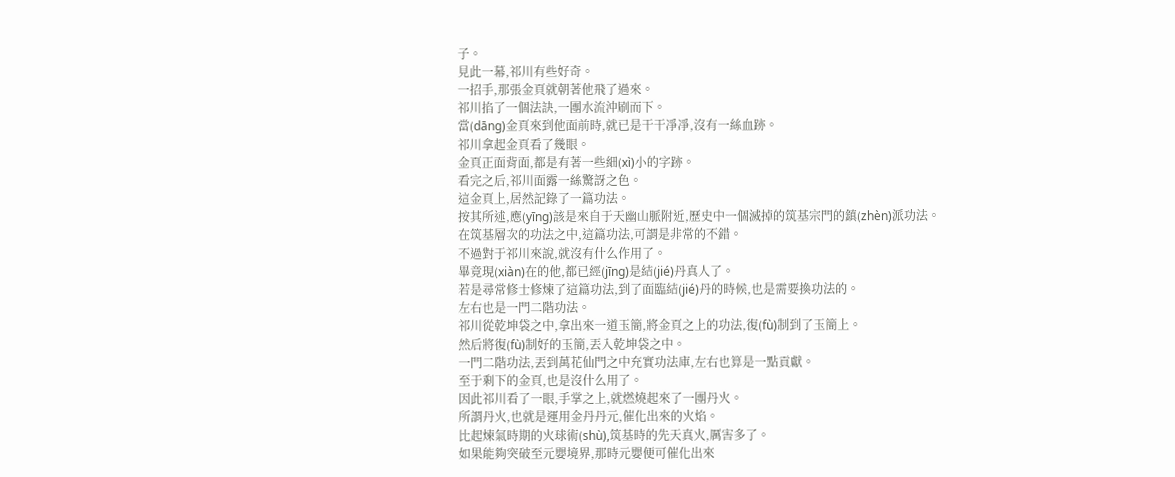子。
見此一幕,祁川有些好奇。
一招手,那張金頁就朝著他飛了過來。
祁川掐了一個法訣,一團水流沖刷而下。
當(dāng)金頁來到他面前時,就已是干干凈凈,沒有一絲血跡。
祁川拿起金頁看了幾眼。
金頁正面背面,都是有著一些細(xì)小的字跡。
看完之后,祁川面露一絲驚訝之色。
這金頁上,居然記錄了一篇功法。
按其所述,應(yīng)該是來自于天幽山脈附近,歷史中一個滅掉的筑基宗門的鎮(zhèn)派功法。
在筑基層次的功法之中,這篇功法,可謂是非常的不錯。
不過對于祁川來說,就沒有什么作用了。
畢竟現(xiàn)在的他,都已經(jīng)是結(jié)丹真人了。
若是尋常修士修煉了這篇功法,到了面臨結(jié)丹的時候,也是需要換功法的。
左右也是一門二階功法。
祁川從乾坤袋之中,拿出來一道玉簡,將金頁之上的功法,復(fù)制到了玉簡上。
然后將復(fù)制好的玉簡,丟入乾坤袋之中。
一門二階功法,丟到萬花仙門之中充實功法庫,左右也算是一點貢獻。
至于剩下的金頁,也是沒什么用了。
因此祁川看了一眼,手掌之上,就燃燒起來了一團丹火。
所謂丹火,也就是運用金丹丹元,催化出來的火焰。
比起煉氣時期的火球術(shù),筑基時的先天真火,厲害多了。
如果能夠突破至元嬰境界,那時元嬰便可催化出來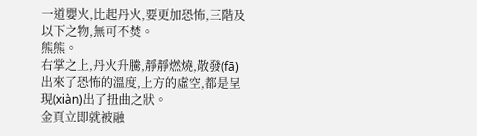一道嬰火,比起丹火,要更加恐怖,三階及以下之物,無可不焚。
熊熊。
右掌之上,丹火升騰,靜靜燃燒,散發(fā)出來了恐怖的溫度,上方的虛空,都是呈現(xiàn)出了扭曲之狀。
金頁立即就被融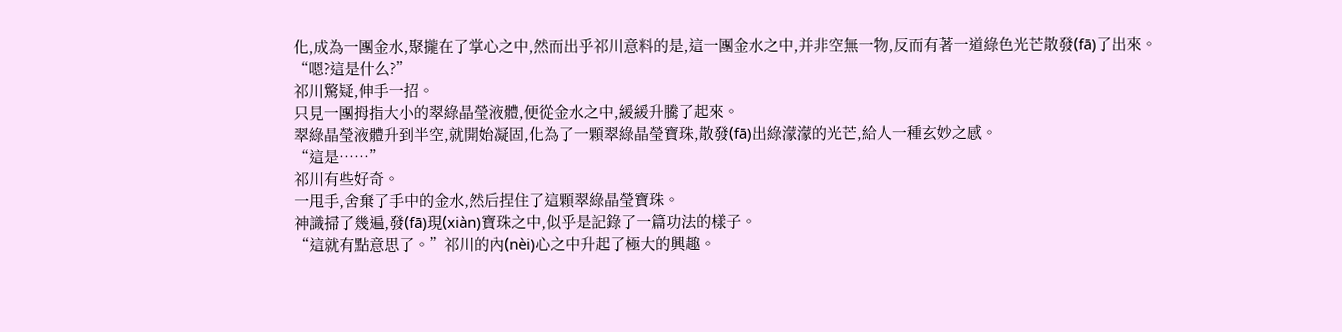化,成為一團金水,聚攏在了掌心之中,然而出乎祁川意料的是,這一團金水之中,并非空無一物,反而有著一道綠色光芒散發(fā)了出來。
“嗯?這是什么?”
祁川驚疑,伸手一招。
只見一團拇指大小的翠綠晶瑩液體,便從金水之中,緩緩升騰了起來。
翠綠晶瑩液體升到半空,就開始凝固,化為了一顆翠綠晶瑩寶珠,散發(fā)出綠濛濛的光芒,給人一種玄妙之感。
“這是……”
祁川有些好奇。
一甩手,舍棄了手中的金水,然后捏住了這顆翠綠晶瑩寶珠。
神識掃了幾遍,發(fā)現(xiàn)寶珠之中,似乎是記錄了一篇功法的樣子。
“這就有點意思了。”祁川的內(nèi)心之中升起了極大的興趣。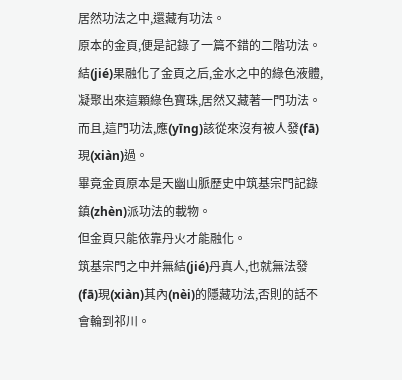居然功法之中,還藏有功法。
原本的金頁,便是記錄了一篇不錯的二階功法。
結(jié)果融化了金頁之后,金水之中的綠色液體,凝聚出來這顆綠色寶珠,居然又藏著一門功法。
而且,這門功法,應(yīng)該從來沒有被人發(fā)現(xiàn)過。
畢竟金頁原本是天幽山脈歷史中筑基宗門記錄鎮(zhèn)派功法的載物。
但金頁只能依靠丹火才能融化。
筑基宗門之中并無結(jié)丹真人,也就無法發(fā)現(xiàn)其內(nèi)的隱藏功法,否則的話不會輪到祁川。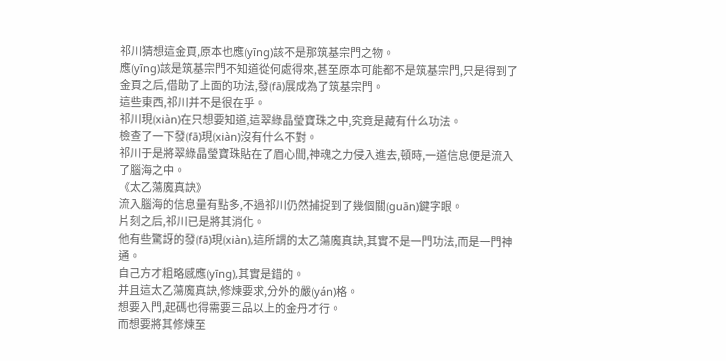祁川猜想這金頁,原本也應(yīng)該不是那筑基宗門之物。
應(yīng)該是筑基宗門不知道從何處得來,甚至原本可能都不是筑基宗門,只是得到了金頁之后,借助了上面的功法,發(fā)展成為了筑基宗門。
這些東西,祁川并不是很在乎。
祁川現(xiàn)在只想要知道,這翠綠晶瑩寶珠之中,究竟是藏有什么功法。
檢查了一下發(fā)現(xiàn)沒有什么不對。
祁川于是將翠綠晶瑩寶珠貼在了眉心間,神魂之力侵入進去,頓時,一道信息便是流入了腦海之中。
《太乙蕩魔真訣》
流入腦海的信息量有點多,不過祁川仍然捕捉到了幾個關(guān)鍵字眼。
片刻之后,祁川已是將其消化。
他有些驚訝的發(fā)現(xiàn),這所謂的太乙蕩魔真訣,其實不是一門功法,而是一門神通。
自己方才粗略感應(yīng),其實是錯的。
并且這太乙蕩魔真訣,修煉要求,分外的嚴(yán)格。
想要入門,起碼也得需要三品以上的金丹才行。
而想要將其修煉至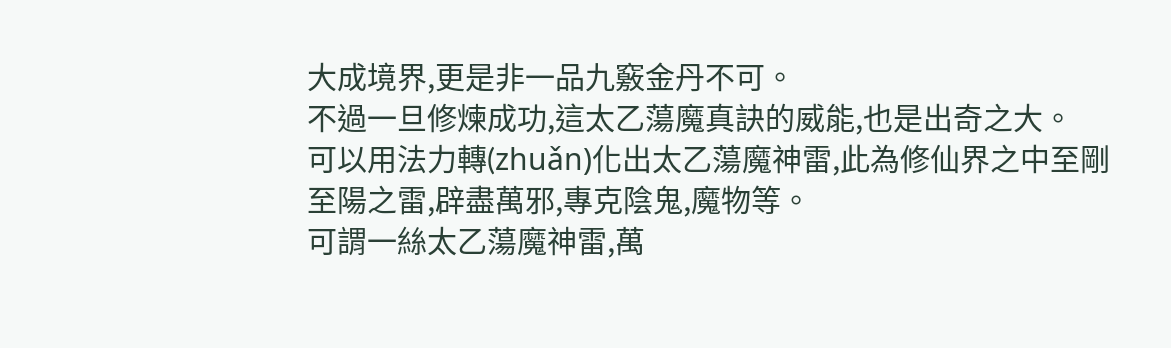大成境界,更是非一品九竅金丹不可。
不過一旦修煉成功,這太乙蕩魔真訣的威能,也是出奇之大。
可以用法力轉(zhuǎn)化出太乙蕩魔神雷,此為修仙界之中至剛至陽之雷,辟盡萬邪,專克陰鬼,魔物等。
可謂一絲太乙蕩魔神雷,萬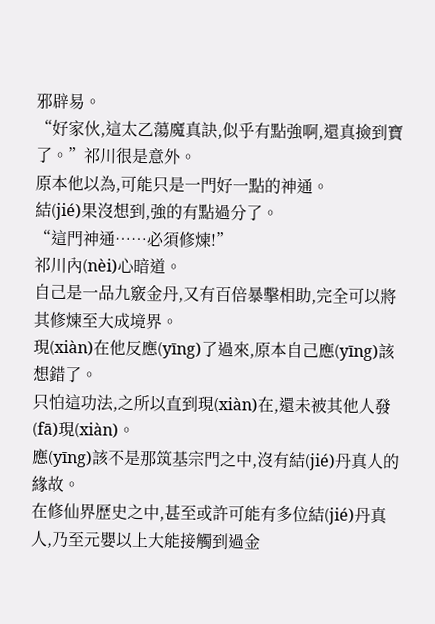邪辟易。
“好家伙,這太乙蕩魔真訣,似乎有點強啊,還真撿到寶了。”祁川很是意外。
原本他以為,可能只是一門好一點的神通。
結(jié)果沒想到,強的有點過分了。
“這門神通……必須修煉!”
祁川內(nèi)心暗道。
自己是一品九竅金丹,又有百倍暴擊相助,完全可以將其修煉至大成境界。
現(xiàn)在他反應(yīng)了過來,原本自己應(yīng)該想錯了。
只怕這功法,之所以直到現(xiàn)在,還未被其他人發(fā)現(xiàn)。
應(yīng)該不是那筑基宗門之中,沒有結(jié)丹真人的緣故。
在修仙界歷史之中,甚至或許可能有多位結(jié)丹真人,乃至元嬰以上大能接觸到過金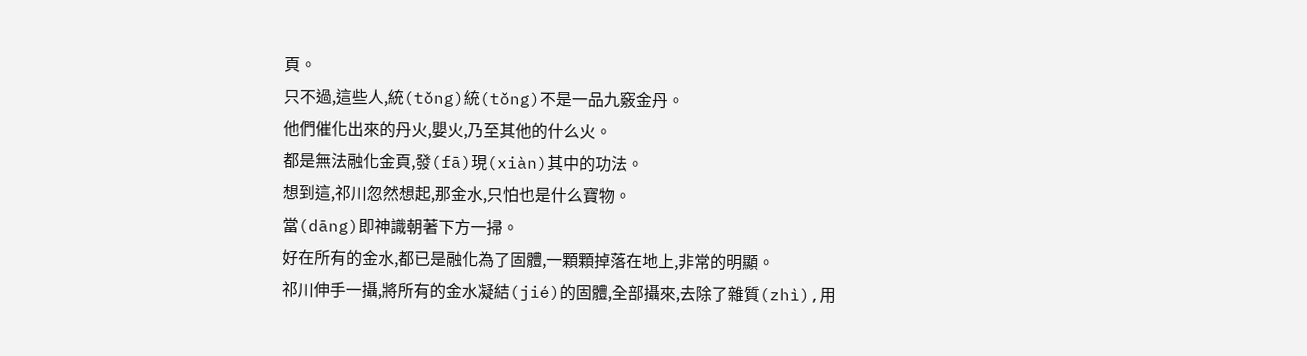頁。
只不過,這些人,統(tǒng)統(tǒng)不是一品九竅金丹。
他們催化出來的丹火,嬰火,乃至其他的什么火。
都是無法融化金頁,發(fā)現(xiàn)其中的功法。
想到這,祁川忽然想起,那金水,只怕也是什么寶物。
當(dāng)即神識朝著下方一掃。
好在所有的金水,都已是融化為了固體,一顆顆掉落在地上,非常的明顯。
祁川伸手一攝,將所有的金水凝結(jié)的固體,全部攝來,去除了雜質(zhì),用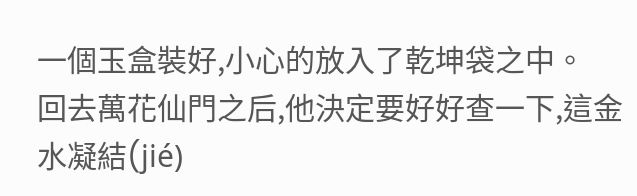一個玉盒裝好,小心的放入了乾坤袋之中。
回去萬花仙門之后,他決定要好好查一下,這金水凝結(jié)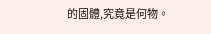的固體,究竟是何物。